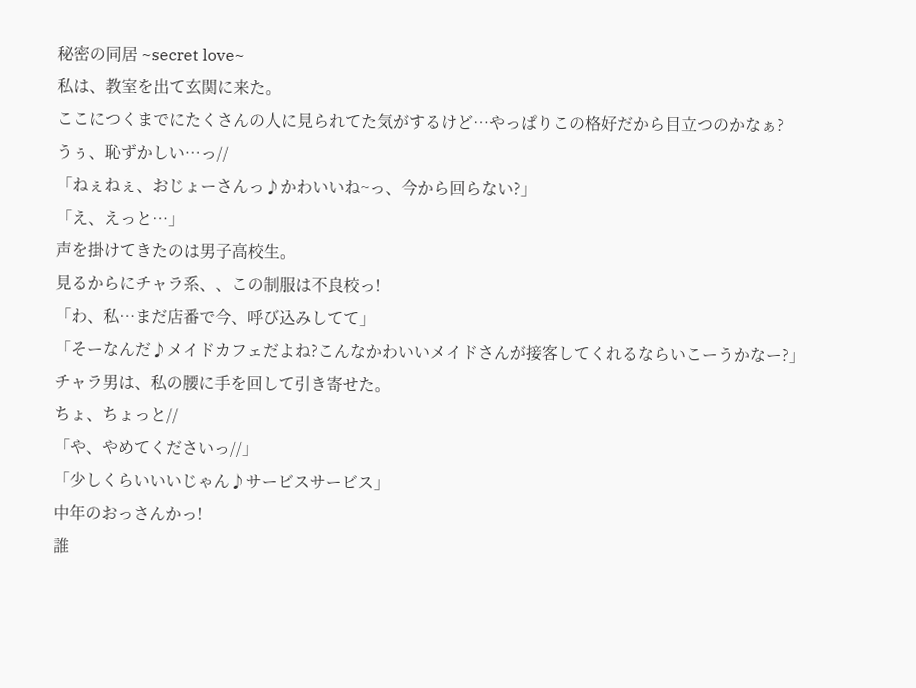秘密の同居 ~secret love~
私は、教室を出て玄関に来た。
ここにつくまでにたくさんの人に見られてた気がするけど…やっぱりこの格好だから目立つのかなぁ?
うぅ、恥ずかしい…っ//
「ねぇねぇ、おじょーさんっ♪かわいいね~っ、今から回らない?」
「え、えっと…」
声を掛けてきたのは男子高校生。
見るからにチャラ系、、この制服は不良校っ!
「わ、私…まだ店番で今、呼び込みしてて」
「そーなんだ♪メイドカフェだよね?こんなかわいいメイドさんが接客してくれるならいこーうかなー?」
チャラ男は、私の腰に手を回して引き寄せた。
ちょ、ちょっと//
「や、やめてくださいっ//」
「少しくらいいいじゃん♪サービスサービス」
中年のおっさんかっ!
誰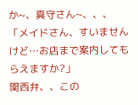か~、真守さん~、、、
「メイドさん、すいませんけど…お店まで案内してもらえますか?」
関西弁、、この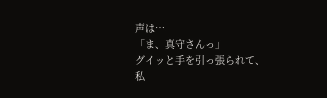声は…
「ま、真守さんっ」
グイッと手を引っ張られて、
私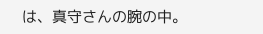は、真守さんの腕の中。